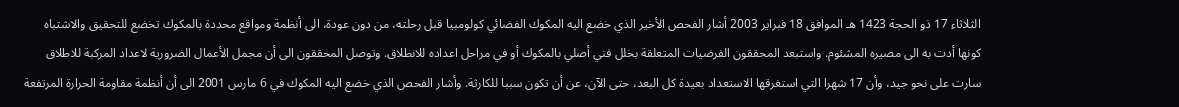الثلاثاء 17 ذو الحجة 1423 هـ الموافق 18 فبراير 2003 أشار الفحص الأخير الذي خضع اليه المكوك الفضائي كولومبيا قبل رحلته، من دون عودة، الى أنظمة ومواقع محددة بالمكوك تخضع للتحقيق والاشتباه كونها أدت به الى مصيره المشئوم. واستبعد المحققون الفرضيات المتعلقة بخلل فني أصلي بالمكوك أو في مراحل اعداده للانطلاق. وتوصل المحققون الى أن مجمل الأعمال الضرورية لاعداد المركبة للاطلاق سارت على نحو جيد، وأن 17 شهرا التي استغرقها الاستعداد بعيدة كل البعد، حتى الآن، عن أن تكون سببا للكارثة. وأشار الفحص الذي خضع اليه المكوك في 6 مارس 2001 الى أن أنظمة مقاومة الحرارة المرتفعة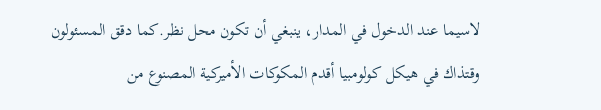لاسيما عند الدخول في المدار، ينبغي أن تكون محل نظر.كما دقق المسئولون وقتذاك في هيكل كولومبيا أقدم المكوكات الأميركية المصنوع من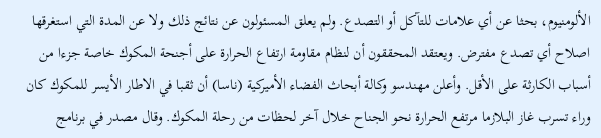الألومنيوم، بحثا عن أي علامات للتآكل أو التصدع. ولم يعلق المسئولون عن نتائج ذلك ولا عن المدة التي استغرقها اصلاح أي تصدع مفترض. ويعتقد المحققون أن لنظام مقاومة ارتفاع الحرارة على أجنحة المكوك خاصة جزءا من أسباب الكارثة على الأقل. وأعلن مهندسو وكالة أبحاث الفضاء الأميركية (ناسا) أن ثقبا في الاطار الأيسر للمكوك كان وراء تسرب غاز البلازما مرتفع الحرارة نحو الجناح خلال آخر لحظات من رحلة المكوك. وقال مصدر في برنامج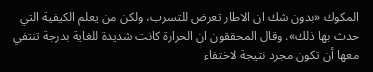المكوك «بدون شك ان الاطار تعرض للتسرب، ولكن من يعلم الكيفية التي حدث بها ذلك». وقال المحققون ان الحرارة كانت شديدة للغاية بدرجة تنتفي معها أن تكون مجرد نتيجة لاختفاء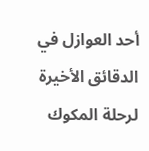أحد العوازل في الدقائق الأخيرة لرحلة المكوك